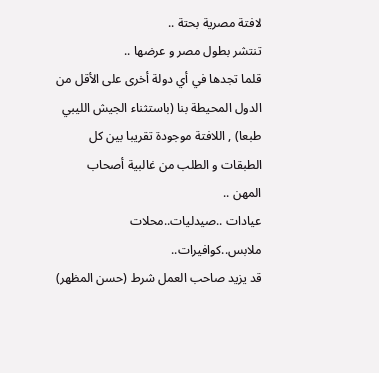لافتة مصرية بحتة ..
تنتشر بطول مصر و عرضها ..
قلما تجدها في أي دولة أخرى على الأقل من الدول المحيطة بنا (باستثناء الجيش الليبي طبعا) , اللافتة موجودة تقريبا بين كل الطبقات و الطلب من غالبية أصحاب المهن ..
عيادات ..صيدليات..محلات ملابس..كوافيرات..
قد يزيد صاحب العمل شرط (حسن المظهر)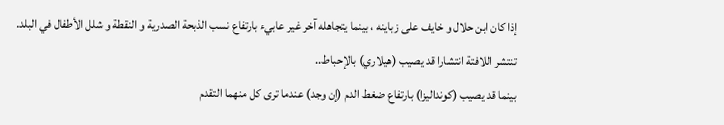إذا كان ابن حلال و خايف على زباينه ، بينما يتجاهله آخر غير عابيء بارتفاع نسب الذبحة الصدرية و النقطة و شلل الأطفال في البلد.
تنتشر اللافتة انتشارا قد يصيب (هيلاري) بالإحباط..
بينما قد يصيب (كونداليزا) بارتفاع ضغط الدم (إن وجد) عندما ترى كل منهما التقدم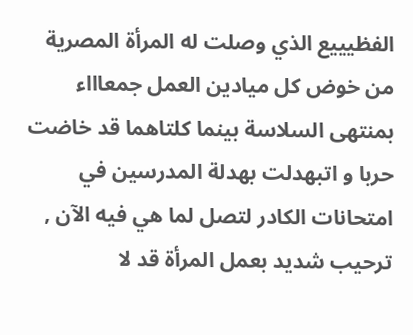الفظيييع الذي وصلت له المرأة المصرية من خوض كل ميادين العمل جمعاااء بمنتهى السلاسة بينما كلتاهما قد خاضت حربا و اتبهدلت بهدلة المدرسين في امتحانات الكادر لتصل لما هي فيه الآن ,
ترحيب شديد بعمل المرأة قد لا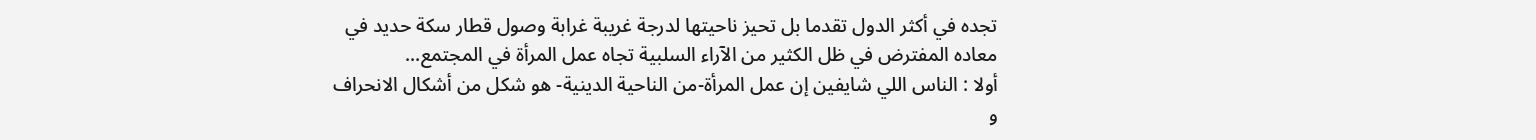تجده في أكثر الدول تقدما بل تحيز ناحيتها لدرجة غريبة غرابة وصول قطار سكة حديد في معاده المفترض في ظل الكثير من الآراء السلبية تجاه عمل المرأة في المجتمع...
أولا : الناس اللي شايفين إن عمل المرأة-من الناحية الدينية- هو شكل من أشكال الانحراف و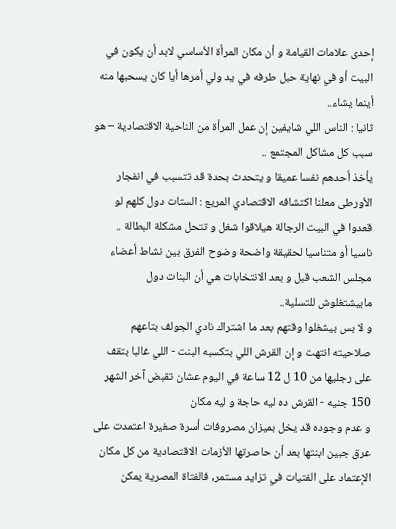إحدى علامات القيامة و أن مكان المرأة الأساسي لابد أن يكون في البيت أو في نهاية حبل طرفه في يد ولي أمرها أيا كان يسحبها منه أينما يشاء..
ثانيا : الناس اللي شايفين إن عمل المرأة من الناحية الاقتصادية – هو سبب كل مشاكل المجتمع ..
يأخذ أحدهم نفسا عميقا و يتحدث بحدة قد تتسبب في انفجار الأورطى معلنا اكتشافه الاقتصادي المريع : الستات دول كلهم لو قعدوا في البيت الرجالة هيلاقوا شغل و تتحل مشكلة البطالة ..
ناسيا أو متناسيا لحقيقة واضحة وضوح الفرق بين نشاط أعضاء مجلس الشعب قبل و بعد الانتخابات هي أن البنات دول مابيشتغلوش للتسلية..
و لا بس بيشغلوا وقتهم بعد ما اشتراك نادي الجولف بتاعهم صلاحيته انتهت و إن القرش اللي بتكسبه البنت - اللي غالبا بتقف على رجليها من 10 ل 12 ساعة في اليوم عشان تقبض آخر الشهر 150 جنيه - القرش ده ليه حاجة و ليه مكان
و عدم وجوده قد يخل بميزان مصروفات أسرة صغيرة اعتمدت على عرق جبين ابنتها بعد أن حاصرتها الأزمات الاقتصادية من كل مكان
الإعتماد على الفتيات في تزايد مستمر, فالفتاة المصرية يمكن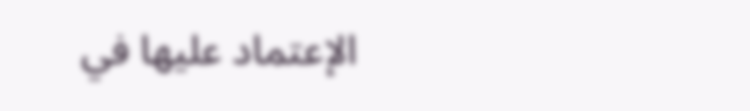الإعتماد عليها في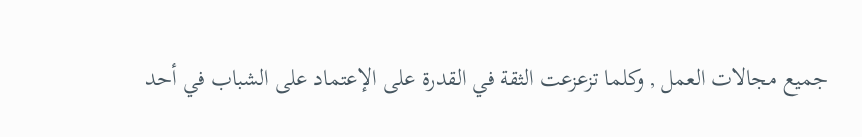جميع مجالات العمل , وكلما تزعزعت الثقة في القدرة على الإعتماد على الشباب في أحد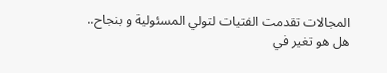المجالات تقدمت الفتيات لتولي المسئولية و بنجاح..
هل هو تغير في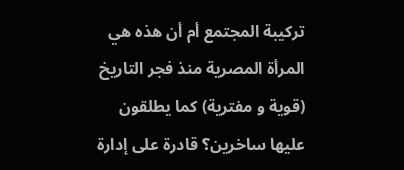تركيبة المجتمع أم أن هذه هي المرأة المصرية منذ فجر التاريخ (قوية و مفترية) كما يطلقون عليها ساخرين؟ قادرة على إدارة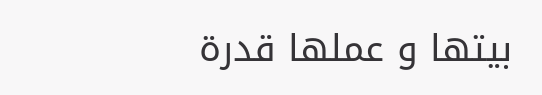بيتها و عملها قدرة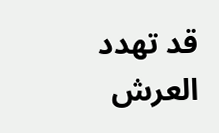قد تهدد العرش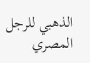الذهبي للرجل المصري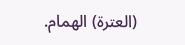(العترة) الهمام.